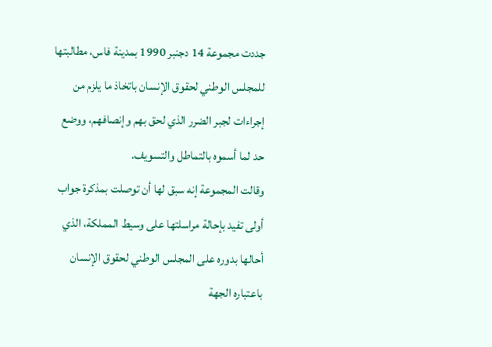جددت مجموعة 14 دجنبر 1990 بمدينة فاس، مطالبتها للمجلس الوطني لحقوق الإنسان باتخاذ ما يلزم من إجراءات لجبر الضرر الذي لحق بهم وإنصافهم، ووضع حد لما أسموه بالتماطل والتسويف.
وقالت المجموعة إنه سبق لها أن توصلت بمذكرة جواب أولى تفيد بإحالة مراسلتها على وسيط المملكة، الذي أحالها بدوره على المجلس الوطني لحقوق الإنسان باعتباره الجهة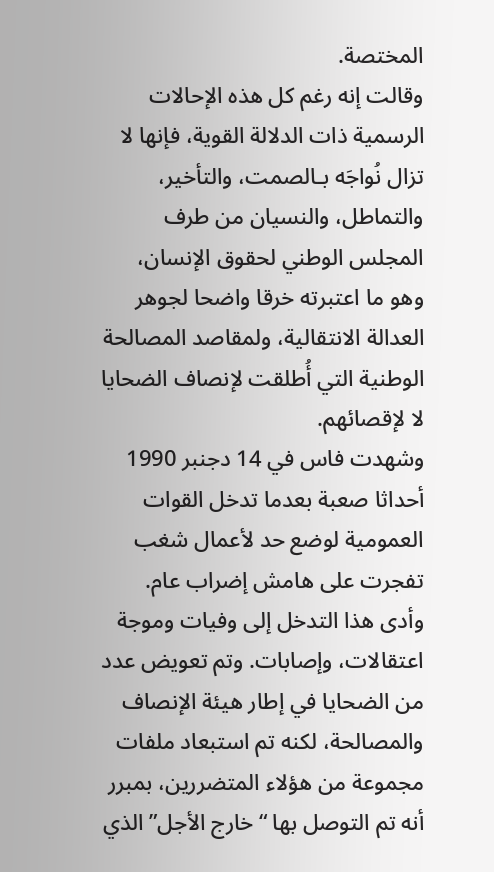المختصة.
وقالت إنه رغم كل هذه الإحالات الرسمية ذات الدلالة القوية، فإنها لا تزال نُواجَه بـالصمت، والتأخير، والتماطل، والنسيان من طرف المجلس الوطني لحقوق الإنسان، وهو ما اعتبرته خرقا واضحا لجوهر العدالة الانتقالية، ولمقاصد المصالحة الوطنية التي أُطلقت لإنصاف الضحايا لا لإقصائهم.
وشهدت فاس في 14 دجنبر 1990 أحداثا صعبة بعدما تدخل القوات العمومية لوضع حد لأعمال شغب تفجرت على هامش إضراب عام. وأدى هذا التدخل إلى وفيات وموجة اعتقالات، وإصابات. وتم تعويض عدد من الضحايا في إطار هيئة الإنصاف والمصالحة، لكنه تم استبعاد ملفات مجموعة من هؤلاء المتضررين، بمبرر أنه تم التوصل بها “خارج الأجل” الذي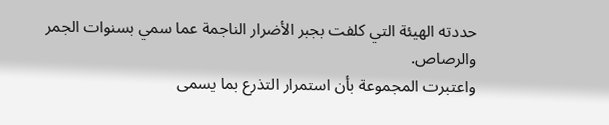حددته الهيئة التي كلفت بجبر الأضرار الناجمة عما سمي بسنوات الجمر والرصاص.
واعتبرت المجموعة بأن استمرار التذرع بما يسمى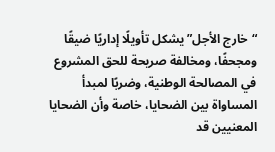“خارج الأجل” يشكل تأويلًا إداريًا ضيقًا ومجحفًا، ومخالفة صريحة للحق المشروع في المصالحة الوطنية، وضربًا لمبدأ المساواة بين الضحايا، خاصة وأن الضحايا المعنيين قد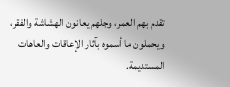تقدم بهم العمر، وجلهم يعانون الهشاشة والفقر، ويحملون ما أسموه بآثار الإعاقات والعاهات المستديمة.